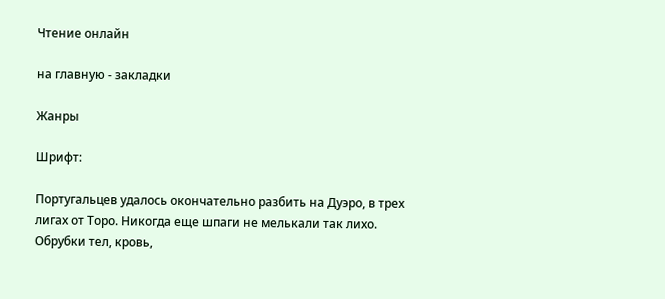Чтение онлайн

на главную - закладки

Жанры

Шрифт:

Португальцев удалось окончательно разбить на Дуэро, в трех лигах от Торо. Никогда еще шпаги не мелькали так лихо. Обрубки тел, кровь,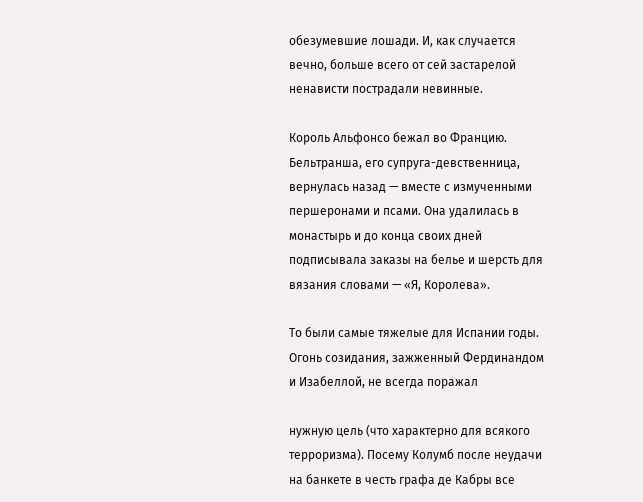обезумевшие лошади. И, как случается вечно, больше всего от сей застарелой ненависти пострадали невинные.

Король Альфонсо бежал во Францию. Бельтранша, его супруга-девственница, вернулась назад — вместе с измученными першеронами и псами. Она удалилась в монастырь и до конца своих дней подписывала заказы на белье и шерсть для вязания словами — «Я, Королева».

То были самые тяжелые для Испании годы. Огонь созидания, зажженный Фердинандом и Изабеллой, не всегда поражал

нужную цель (что характерно для всякого терроризма). Посему Колумб после неудачи на банкете в честь графа де Кабры все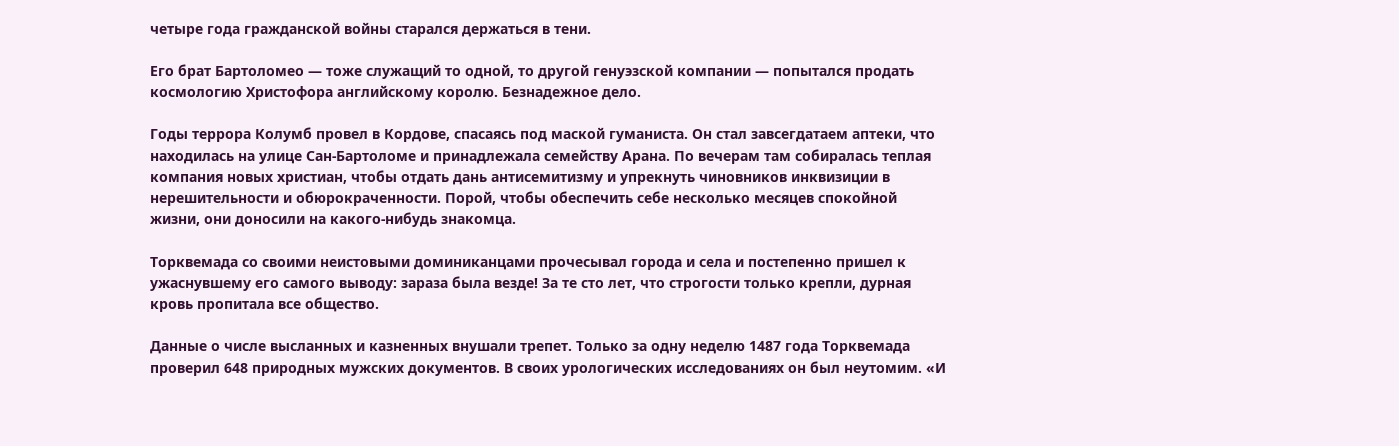четыре года гражданской войны старался держаться в тени.

Его брат Бартоломео — тоже служащий то одной, то другой генуэзской компании — попытался продать космологию Христофора английскому королю. Безнадежное дело.

Годы террора Колумб провел в Кордове, спасаясь под маской гуманиста. Он стал завсегдатаем аптеки, что находилась на улице Сан-Бартоломе и принадлежала семейству Арана. По вечерам там собиралась теплая компания новых христиан, чтобы отдать дань антисемитизму и упрекнуть чиновников инквизиции в нерешительности и обюрокраченности. Порой, чтобы обеспечить себе несколько месяцев спокойной жизни, они доносили на какого-нибудь знакомца.

Торквемада со своими неистовыми доминиканцами прочесывал города и села и постепенно пришел к ужаснувшему его самого выводу: зараза была везде! За те сто лет, что строгости только крепли, дурная кровь пропитала все общество.

Данные о числе высланных и казненных внушали трепет. Только за одну неделю 1487 года Торквемада проверил 648 природных мужских документов. В своих урологических исследованиях он был неутомим. «И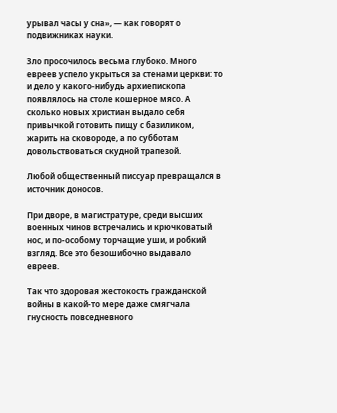урывал часы у сна», — как говорят о подвижниках науки.

Зло просочилось весьма глубоко. Много евреев успело укрыться за стенами церкви: то и дело у какого-нибудь архиепископа появлялось на столе кошерное мясо. А сколько новых христиан выдало себя привычкой готовить пищу с базиликом, жарить на сковороде, а по субботам довольствоваться скудной трапезой.

Любой общественный писсуар превращался в источник доносов.

При дворе, в магистратуре, среди высших военных чинов встречались и крючковатый нос, и по-особому торчащие уши, и робкий взгляд. Все это безошибочно выдавало евреев.

Так что здоровая жестокость гражданской войны в какой-то мере даже смягчала гнусность повседневного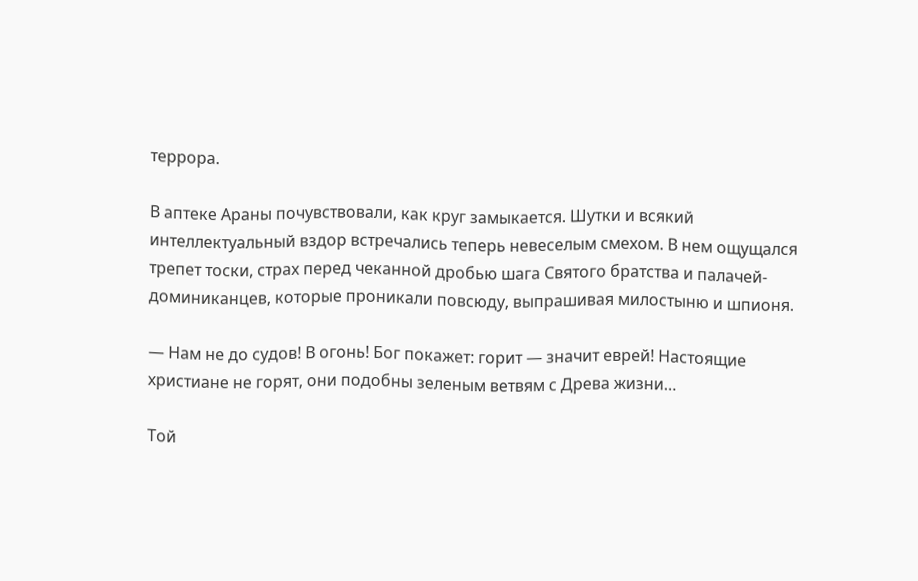террора.

В аптеке Араны почувствовали, как круг замыкается. Шутки и всякий интеллектуальный вздор встречались теперь невеселым смехом. В нем ощущался трепет тоски, страх перед чеканной дробью шага Святого братства и палачей-доминиканцев, которые проникали повсюду, выпрашивая милостыню и шпионя.

— Нам не до судов! В огонь! Бог покажет: горит — значит еврей! Настоящие христиане не горят, они подобны зеленым ветвям с Древа жизни…

Той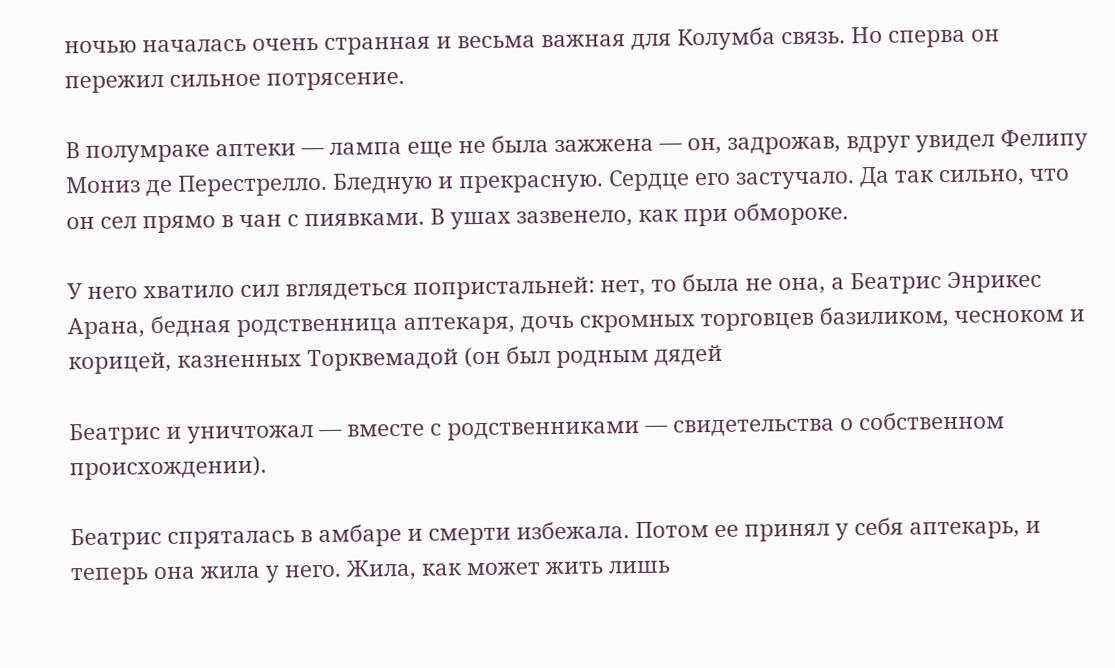ночью началась очень странная и весьма важная для Колумба связь. Но сперва он пережил сильное потрясение.

В полумраке аптеки — лампа еще не была зажжена — он, задрожав, вдруг увидел Фелипу Мониз де Перестрелло. Бледную и прекрасную. Сердце его застучало. Да так сильно, что он сел прямо в чан с пиявками. В ушах зазвенело, как при обмороке.

У него хватило сил вглядеться попристальней: нет, то была не она, а Беатрис Энрикес Арана, бедная родственница аптекаря, дочь скромных торговцев базиликом, чесноком и корицей, казненных Торквемадой (он был родным дядей

Беатрис и уничтожал — вместе с родственниками — свидетельства о собственном происхождении).

Беатрис спряталась в амбаре и смерти избежала. Потом ее принял у себя аптекарь, и теперь она жила у него. Жила, как может жить лишь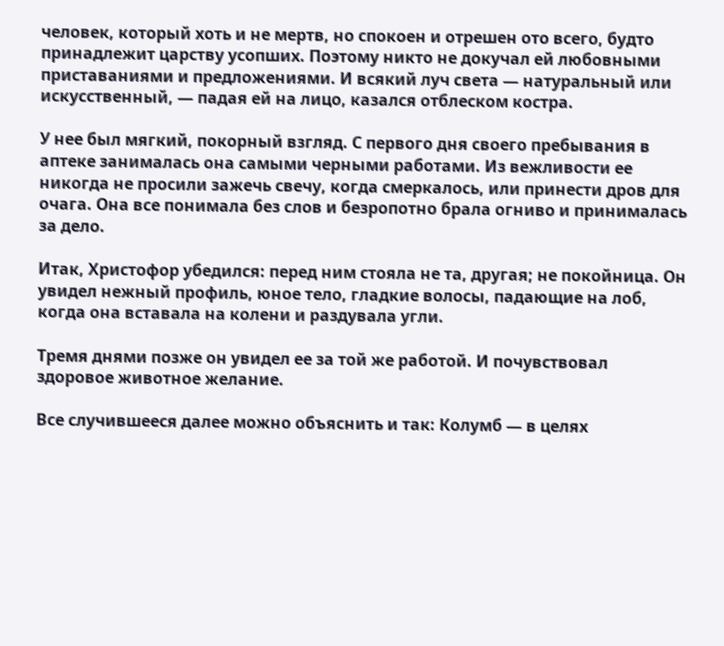человек, который хоть и не мертв, но спокоен и отрешен ото всего, будто принадлежит царству усопших. Поэтому никто не докучал ей любовными приставаниями и предложениями. И всякий луч света — натуральный или искусственный, — падая ей на лицо, казался отблеском костра.

У нее был мягкий, покорный взгляд. С первого дня своего пребывания в аптеке занималась она самыми черными работами. Из вежливости ее никогда не просили зажечь свечу, когда смеркалось, или принести дров для очага. Она все понимала без слов и безропотно брала огниво и принималась за дело.

Итак, Христофор убедился: перед ним стояла не та, другая; не покойница. Он увидел нежный профиль, юное тело, гладкие волосы, падающие на лоб, когда она вставала на колени и раздувала угли.

Тремя днями позже он увидел ее за той же работой. И почувствовал здоровое животное желание.

Все случившееся далее можно объяснить и так: Колумб — в целях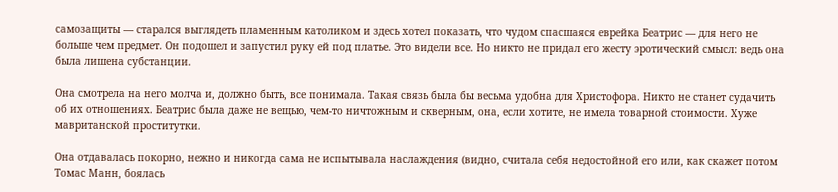самозащиты — старался выглядеть пламенным католиком и здесь хотел показать, что чудом спасшаяся еврейка Беатрис — для него не больше чем предмет. Он подошел и запустил руку ей под платье. Это видели все. Но никто не придал его жесту эротический смысл: ведь она была лишена субстанции.

Она смотрела на него молча и, должно быть, все понимала. Такая связь была бы весьма удобна для Христофора. Никто не станет судачить об их отношениях. Беатрис была даже не вещью, чем-то ничтожным и скверным, она, если хотите, не имела товарной стоимости. Хуже мавританской проститутки.

Она отдавалась покорно, нежно и никогда сама не испытывала наслаждения (видно, считала себя недостойной его или, как скажет потом Томас Манн, боялась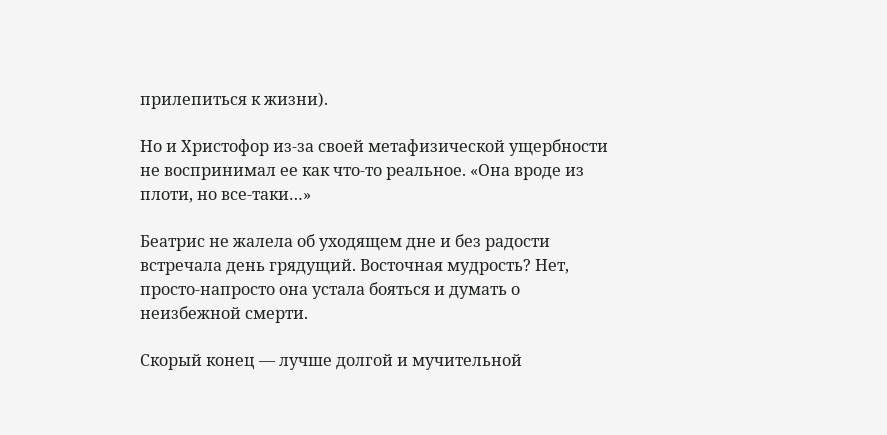прилепиться к жизни).

Но и Христофор из-за своей метафизической ущербности не воспринимал ее как что-то реальное. «Она вроде из плоти, но все-таки…»

Беатрис не жалела об уходящем дне и без радости встречала день грядущий. Восточная мудрость? Нет, просто-напросто она устала бояться и думать о неизбежной смерти.

Скорый конец — лучше долгой и мучительной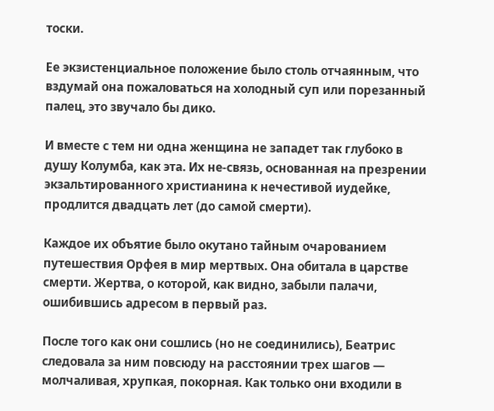тоски.

Ее экзистенциальное положение было столь отчаянным, что вздумай она пожаловаться на холодный суп или порезанный палец, это звучало бы дико.

И вместе с тем ни одна женщина не западет так глубоко в душу Колумба, как эта. Их не-связь, основанная на презрении экзальтированного христианина к нечестивой иудейке, продлится двадцать лет (до самой смерти).

Каждое их объятие было окутано тайным очарованием путешествия Орфея в мир мертвых. Она обитала в царстве смерти. Жертва, о которой, как видно, забыли палачи, ошибившись адресом в первый раз.

После того как они сошлись (но не соединились), Беатрис следовала за ним повсюду на расстоянии трех шагов — молчаливая, хрупкая, покорная. Как только они входили в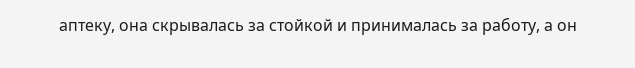аптеку, она скрывалась за стойкой и принималась за работу, а он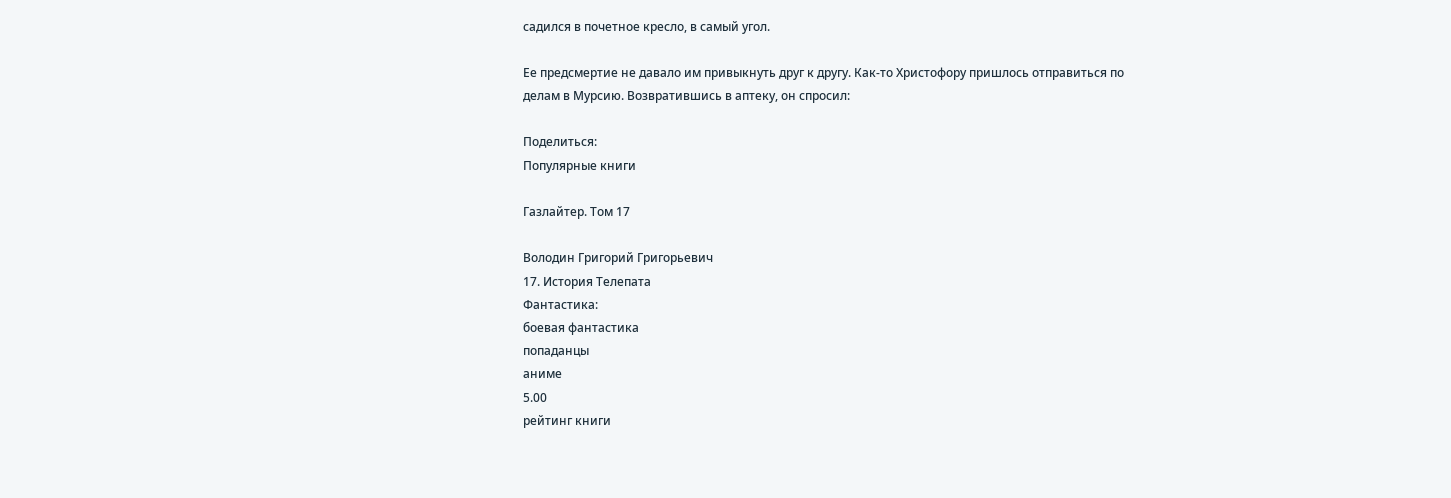садился в почетное кресло, в самый угол.

Ее предсмертие не давало им привыкнуть друг к другу. Как-то Христофору пришлось отправиться по делам в Мурсию. Возвратившись в аптеку, он спросил:

Поделиться:
Популярные книги

Газлайтер. Том 17

Володин Григорий Григорьевич
17. История Телепата
Фантастика:
боевая фантастика
попаданцы
аниме
5.00
рейтинг книги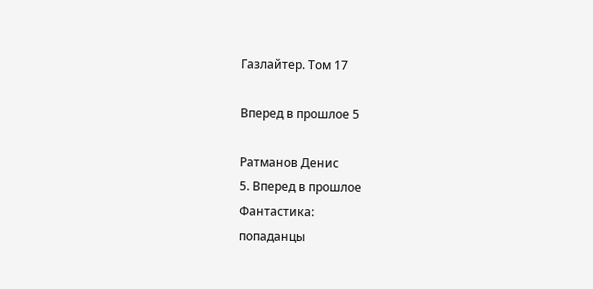Газлайтер. Том 17

Вперед в прошлое 5

Ратманов Денис
5. Вперед в прошлое
Фантастика:
попаданцы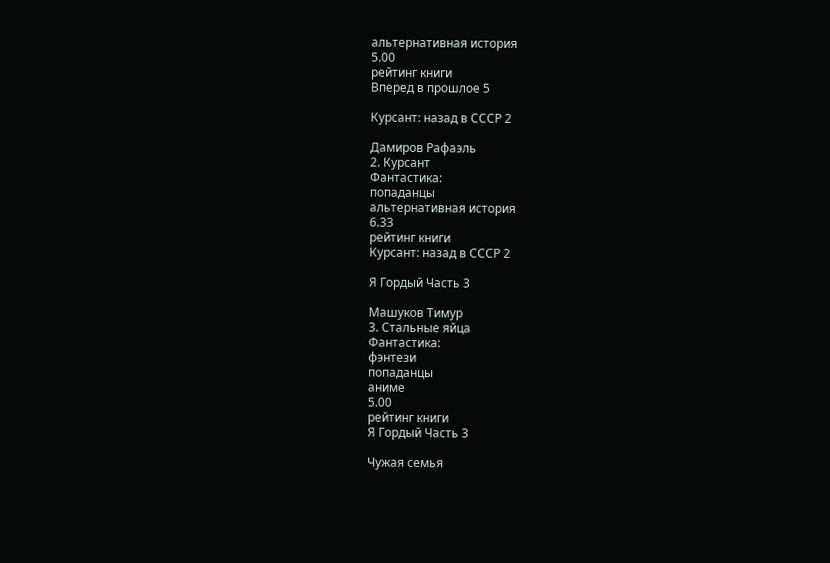альтернативная история
5.00
рейтинг книги
Вперед в прошлое 5

Курсант: назад в СССР 2

Дамиров Рафаэль
2. Курсант
Фантастика:
попаданцы
альтернативная история
6.33
рейтинг книги
Курсант: назад в СССР 2

Я Гордый Часть 3

Машуков Тимур
3. Стальные яйца
Фантастика:
фэнтези
попаданцы
аниме
5.00
рейтинг книги
Я Гордый Часть 3

Чужая семья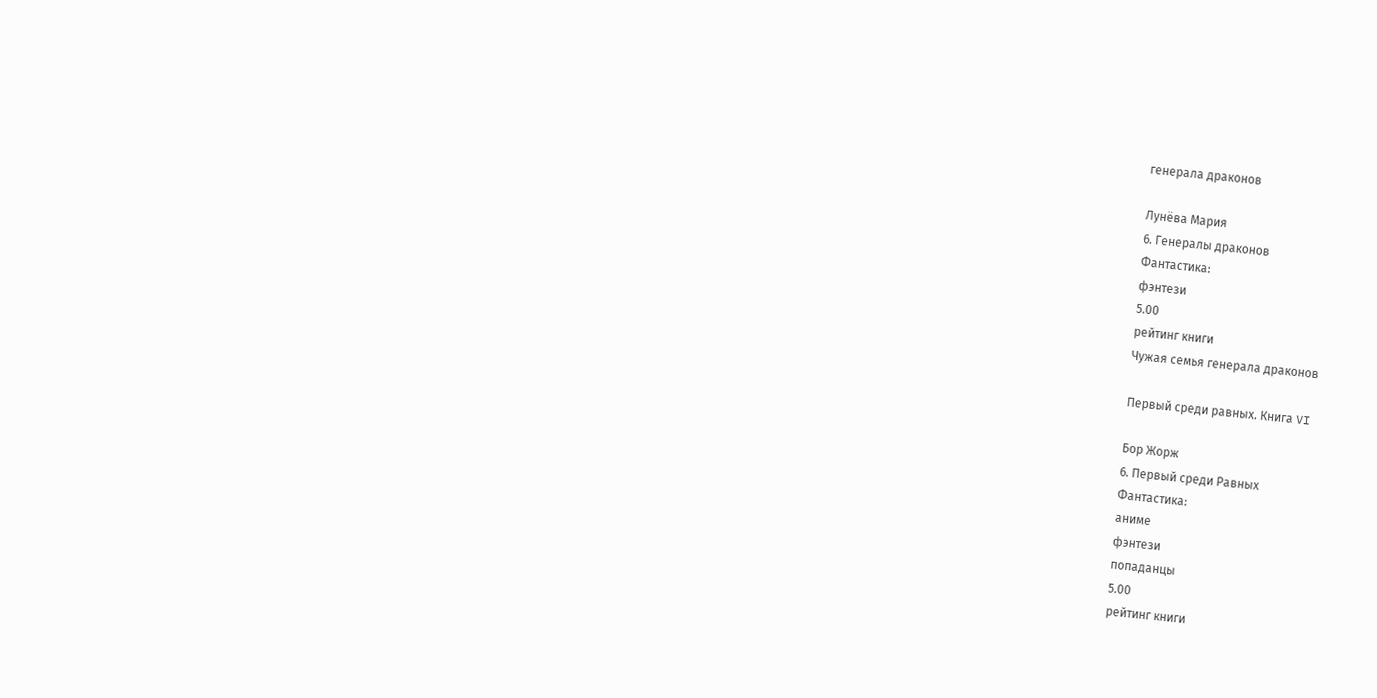генерала драконов

Лунёва Мария
6. Генералы драконов
Фантастика:
фэнтези
5.00
рейтинг книги
Чужая семья генерала драконов

Первый среди равных. Книга VI

Бор Жорж
6. Первый среди Равных
Фантастика:
аниме
фэнтези
попаданцы
5.00
рейтинг книги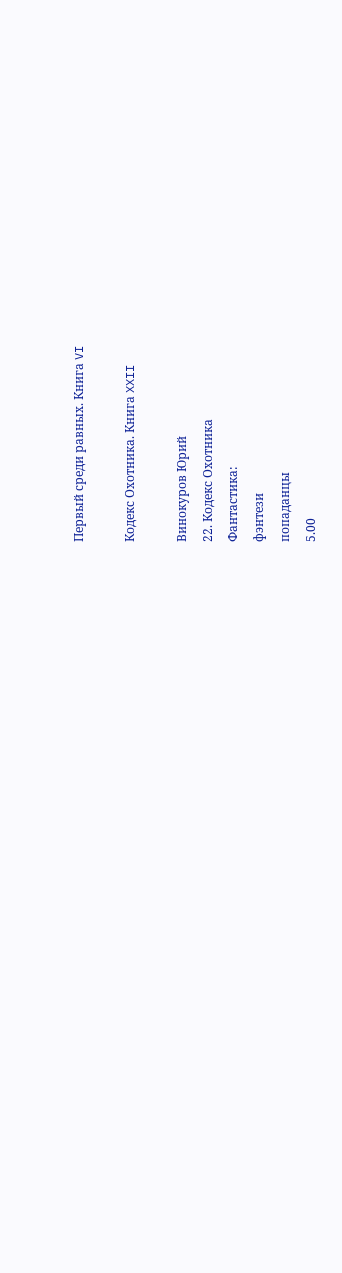Первый среди равных. Книга VI

Кодекс Охотника. Книга XXII

Винокуров Юрий
22. Кодекс Охотника
Фантастика:
фэнтези
попаданцы
5.00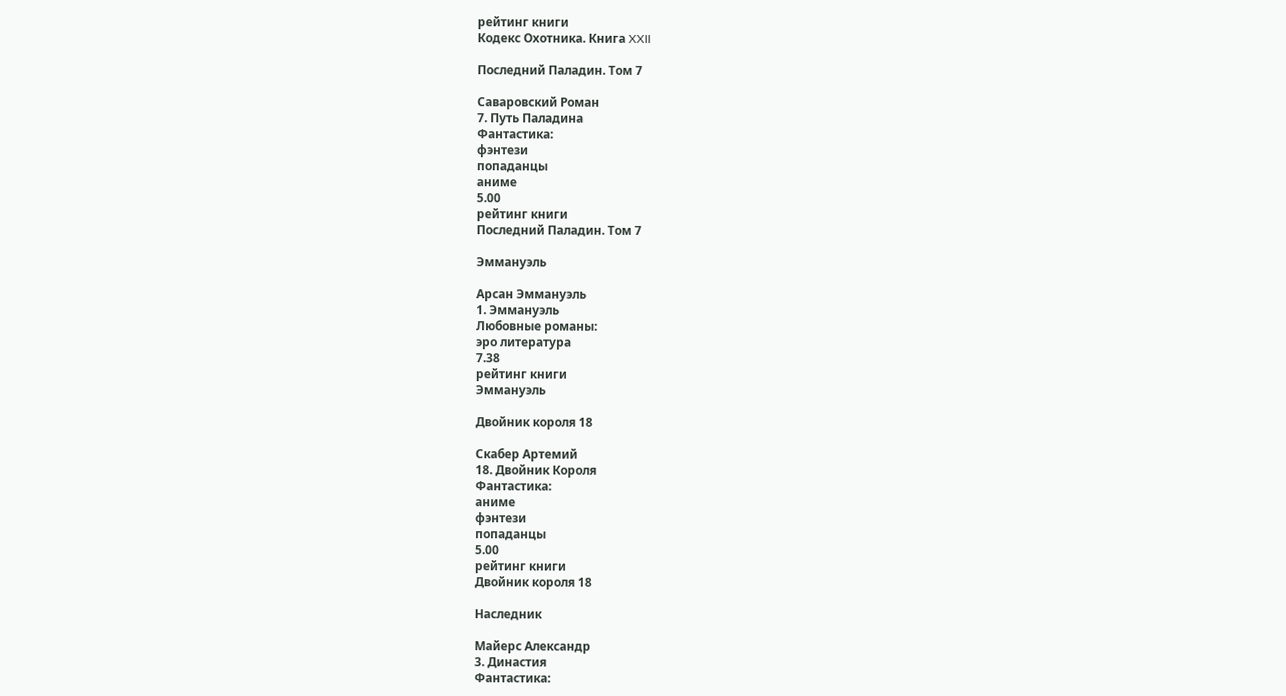рейтинг книги
Кодекс Охотника. Книга XXII

Последний Паладин. Том 7

Саваровский Роман
7. Путь Паладина
Фантастика:
фэнтези
попаданцы
аниме
5.00
рейтинг книги
Последний Паладин. Том 7

Эммануэль

Арсан Эммануэль
1. Эммануэль
Любовные романы:
эро литература
7.38
рейтинг книги
Эммануэль

Двойник короля 18

Скабер Артемий
18. Двойник Короля
Фантастика:
аниме
фэнтези
попаданцы
5.00
рейтинг книги
Двойник короля 18

Наследник

Майерс Александр
3. Династия
Фантастика: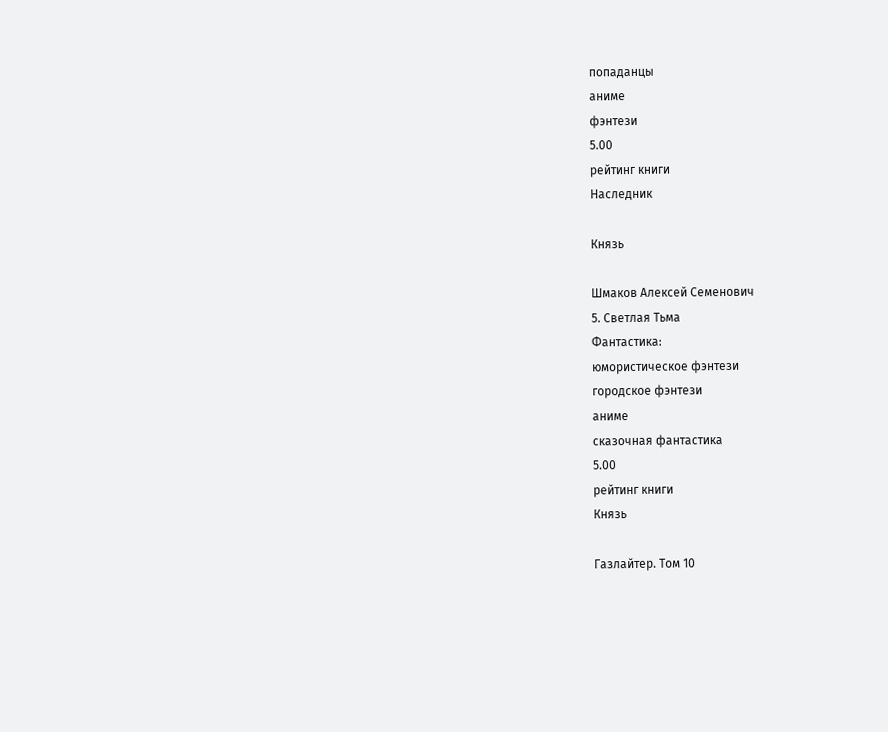попаданцы
аниме
фэнтези
5.00
рейтинг книги
Наследник

Князь

Шмаков Алексей Семенович
5. Светлая Тьма
Фантастика:
юмористическое фэнтези
городское фэнтези
аниме
сказочная фантастика
5.00
рейтинг книги
Князь

Газлайтер. Том 10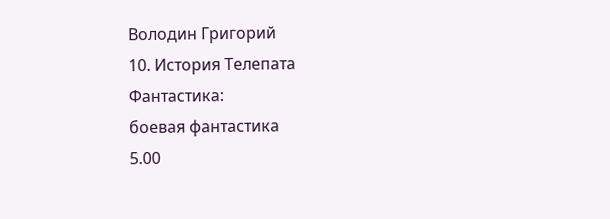Володин Григорий
10. История Телепата
Фантастика:
боевая фантастика
5.00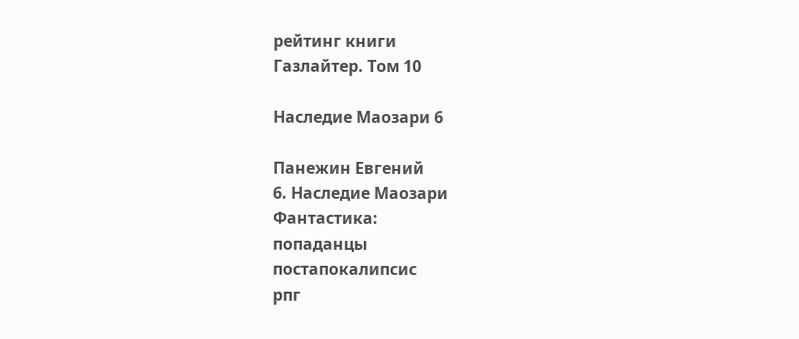рейтинг книги
Газлайтер. Том 10

Наследие Маозари 6

Панежин Евгений
6. Наследие Маозари
Фантастика:
попаданцы
постапокалипсис
рпг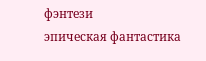фэнтези
эпическая фантастика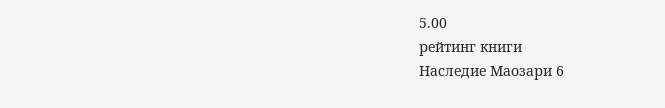5.00
рейтинг книги
Наследие Маозари 6